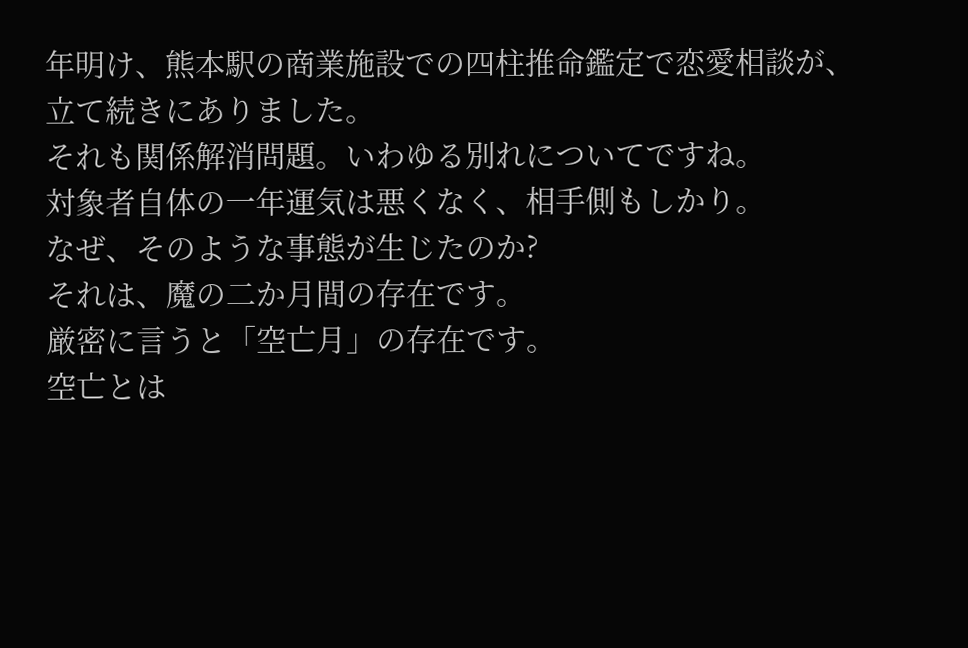年明け、熊本駅の商業施設での四柱推命鑑定で恋愛相談が、
立て続きにありました。
それも関係解消問題。いわゆる別れについてですね。
対象者自体の一年運気は悪くなく、相手側もしかり。
なぜ、そのような事態が生じたのか?
それは、魔の二か月間の存在です。
厳密に言うと「空亡月」の存在です。
空亡とは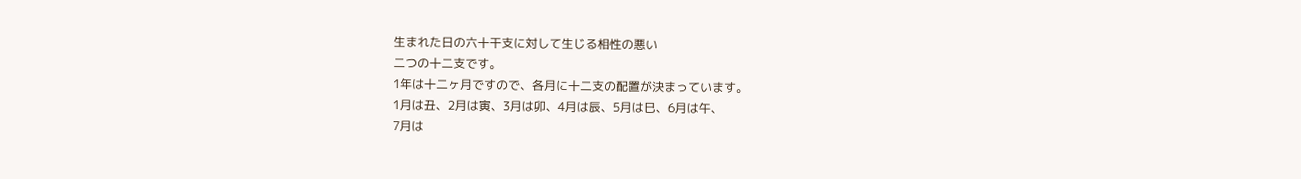生まれた日の六十干支に対して生じる相性の悪い
二つの十二支です。
1年は十二ヶ月ですので、各月に十二支の配置が決まっています。
1月は丑、2月は寅、3月は卯、4月は辰、5月は巳、6月は午、
7月は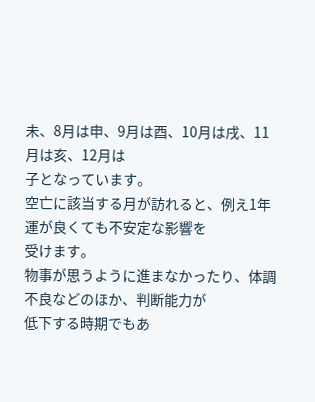未、8月は申、9月は酉、10月は戌、11月は亥、12月は
子となっています。
空亡に該当する月が訪れると、例え1年運が良くても不安定な影響を
受けます。
物事が思うように進まなかったり、体調不良などのほか、判断能力が
低下する時期でもあ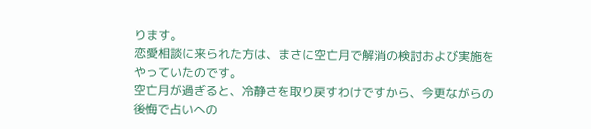ります。
恋愛相談に来られた方は、まさに空亡月で解消の検討および実施を
やっていたのです。
空亡月が過ぎると、冷静さを取り戻すわけですから、今更ながらの
後悔で占いへの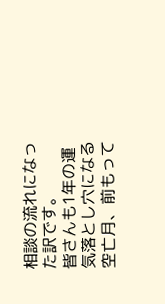相談の流れになった訳です。
皆さんも1年の運気落とし穴になる空亡月、前もって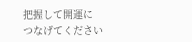把握して開運に
つなげてください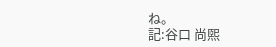ね。
記:谷口 尚煕